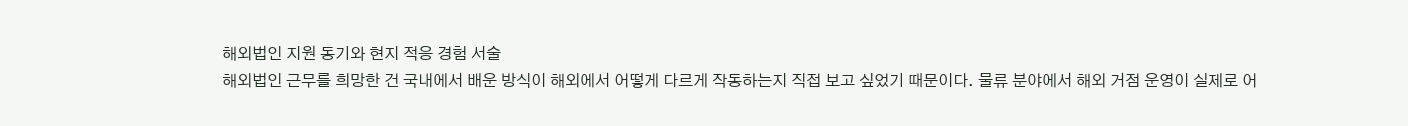해외법인 지원 동기와 현지 적응 경험 서술
해외법인 근무를 희망한 건 국내에서 배운 방식이 해외에서 어떻게 다르게 작동하는지 직접 보고 싶었기 때문이다. 물류 분야에서 해외 거점 운영이 실제로 어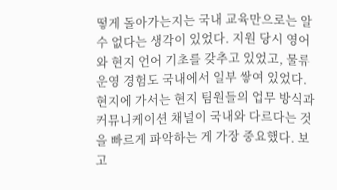떻게 돌아가는지는 국내 교육만으로는 알 수 없다는 생각이 있었다. 지원 당시 영어와 현지 언어 기초를 갖추고 있었고, 물류 운영 경험도 국내에서 일부 쌓여 있었다. 현지에 가서는 현지 팀원들의 업무 방식과 커뮤니케이션 채널이 국내와 다르다는 것을 빠르게 파악하는 게 가장 중요했다. 보고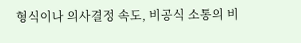형식이나 의사결정 속도, 비공식 소통의 비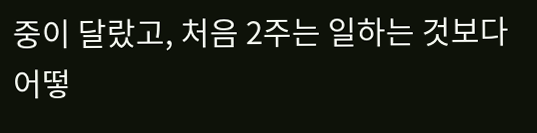중이 달랐고, 처음 2주는 일하는 것보다 어떻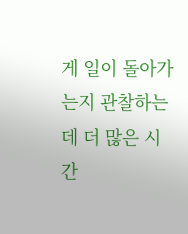게 일이 돌아가는지 관찰하는 데 더 많은 시간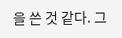을 쓴 것 같다. 그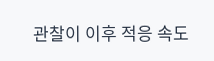관찰이 이후 적응 속도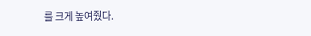를 크게 높여줬다.